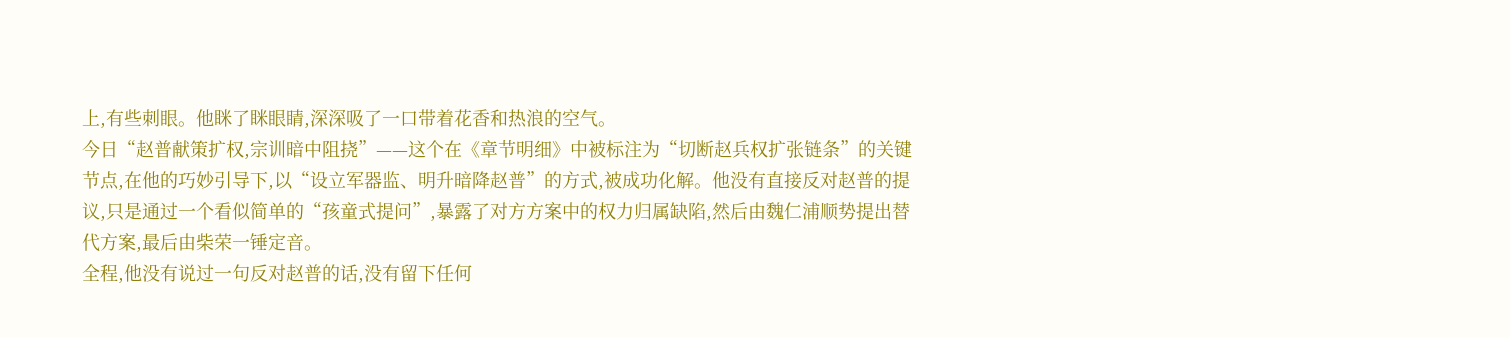上,有些刺眼。他眯了眯眼睛,深深吸了一口带着花香和热浪的空气。
今日“赵普献策扩权,宗训暗中阻挠”——这个在《章节明细》中被标注为“切断赵兵权扩张链条”的关键节点,在他的巧妙引导下,以“设立军器监、明升暗降赵普”的方式,被成功化解。他没有直接反对赵普的提议,只是通过一个看似简单的“孩童式提问”,暴露了对方方案中的权力归属缺陷,然后由魏仁浦顺势提出替代方案,最后由柴荣一锤定音。
全程,他没有说过一句反对赵普的话,没有留下任何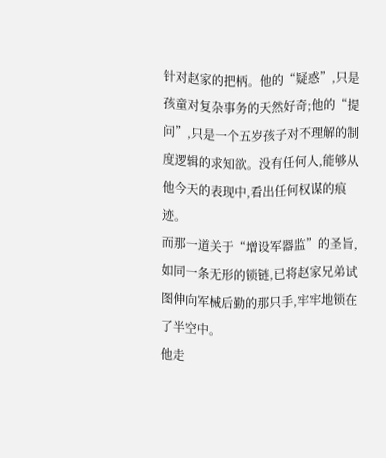针对赵家的把柄。他的“疑惑”,只是孩童对复杂事务的天然好奇;他的“提问”,只是一个五岁孩子对不理解的制度逻辑的求知欲。没有任何人,能够从他今天的表现中,看出任何权谋的痕迹。
而那一道关于“增设军器监”的圣旨,如同一条无形的锁链,已将赵家兄弟试图伸向军械后勤的那只手,牢牢地锁在了半空中。
他走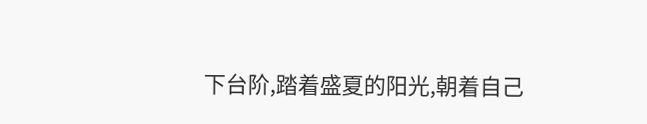下台阶,踏着盛夏的阳光,朝着自己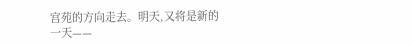宫苑的方向走去。明天,又将是新的一天——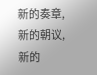新的奏章,新的朝议,新的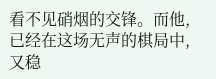看不见硝烟的交锋。而他,已经在这场无声的棋局中,又稳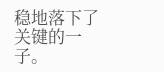稳地落下了关键的一子。